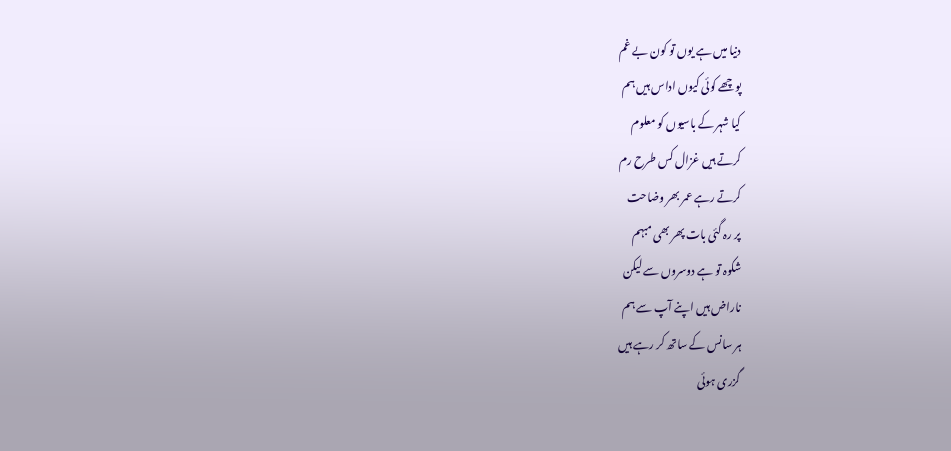دنیا میں ہے یوں تو کون بے غم
پوچھے کوئی کیوں اداس ہیں ہم
کیا شہر کے باسیوں کو معلوم
کرتے ہیں غزال کس طرح رم
کرتے رہے عمر بھر وضاحت
پر رہ گئی بات پھر بھی مبہم
شکوہ تو ہے دوسروں سے لیکن
ناراض ہیں اپنے آپ سے ہم
ہر سانس کے ساتھ کر رہے ہیں
گزری ہوئی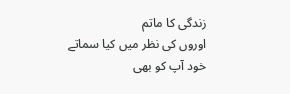زندگی کا ماتم
اوروں کی نظر میں کیا سماتے
خود آپ کو بھی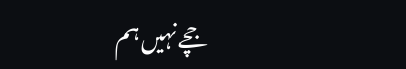جچے نہیں ہم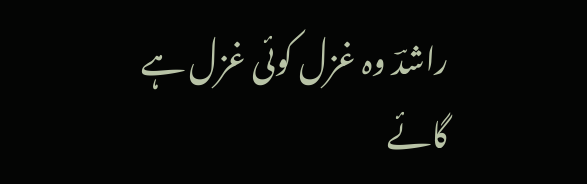راشدؔ وہ غزل کوئی غزل ہے
گائے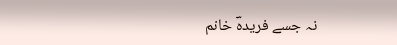نہ جسے فریدہؔ خانم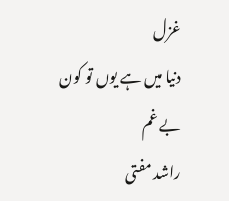غزل
دنیا میں ہے یوں تو کون بے غم
راشد مفتی